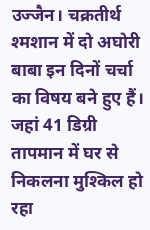उज्जैन। चक्रतीर्थ श्मशान में दो अघोरी बाबा इन दिनों चर्चा का विषय बने हुए हैं। जहां 41 डिग्री तापमान में घर से निकलना मुश्किल हो रहा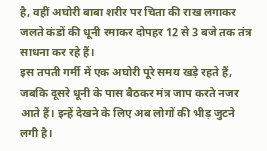है, वहीं अघोरी बाबा शरीर पर चिता की राख लगाकर जलते कंडों की धूनी रमाकर दोपहर 12 से 3 बजे तक तंत्र साधना कर रहे हैं।
इस तपती गर्मी में एक अघोरी पूरे समय खड़े रहते हैं, जबकि दूसरे धूनी के पास बैठकर मंत्र जाप करते नजर आते हैं। इन्हें देखने के लिए अब लोगों की भीड़ जुटने लगी है।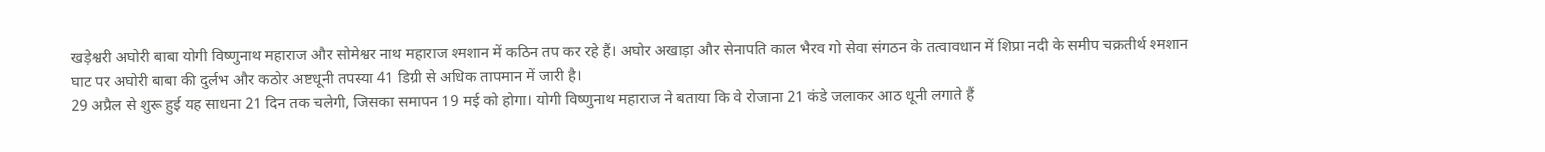खड़ेश्वरी अघोरी बाबा योगी विष्णुनाथ महाराज और सोमेश्वर नाथ महाराज श्मशान में कठिन तप कर रहे हैं। अघोर अखाड़ा और सेनापति काल भैरव गो सेवा संगठन के तत्वावधान में शिप्रा नदी के समीप चक्रतीर्थ श्मशान घाट पर अघोरी बाबा की दुर्लभ और कठोर अष्टधूनी तपस्या 41 डिग्री से अधिक तापमान में जारी है।
29 अप्रैल से शुरू हुई यह साधना 21 दिन तक चलेगी, जिसका समापन 19 मई को होगा। योगी विष्णुनाथ महाराज ने बताया कि वे रोजाना 21 कंडे जलाकर आठ धूनी लगाते हैं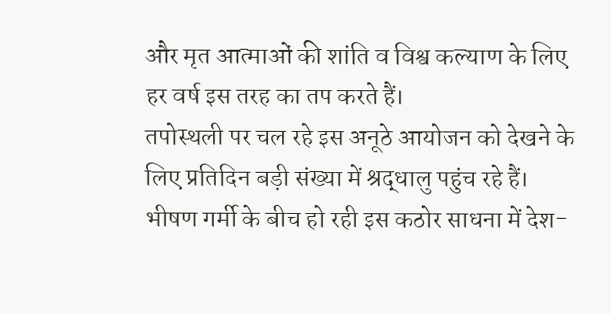और मृत आत्माओं की शांति व विश्व कल्याण के लिए हर वर्ष इस तरह का तप करते हैं।
तपोस्थली पर चल रहे इस अनूठे आयोजन को देखने के लिए प्रतिदिन बड़ी संख्या में श्रद्धालु पहुंच रहे हैं। भीषण गर्मी के बीच हो रही इस कठोर साधना में देश-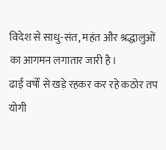विदेश से साधु-संत, महंत और श्रद्धालुओं का आगमन लगातार जारी है।
ढाई वर्षों से खड़े रहकर कर रहे कठोर तप
योगी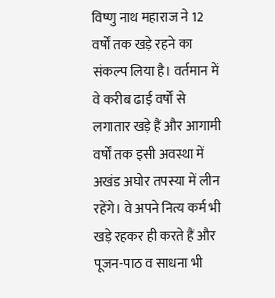विष्णु नाथ महाराज ने 12 वर्षों तक खड़े रहने का संकल्प लिया है। वर्तमान में वे करीब ढाई वर्षों से लगातार खड़े हैं और आगामी वर्षों तक इसी अवस्था में अखंड अघोर तपस्या में लीन रहेंगे। वे अपने नित्य कर्म भी खड़े रहकर ही करते हैं और पूजन-पाठ व साधना भी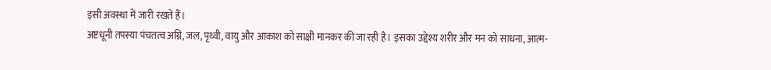इसी अवस्था में जारी रखते हैं।
अष्टधूनी तपस्या पंचतत्व अग्नि, जल, पृथ्वी, वायु और आकाश को साक्षी मानकर की जा रही है। इसका उद्देश्य शरीर और मन को साधना, आत्म-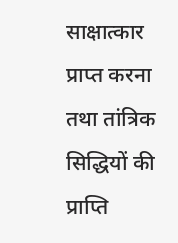साक्षात्कार प्राप्त करना तथा तांत्रिक सिद्धियों की प्राप्ति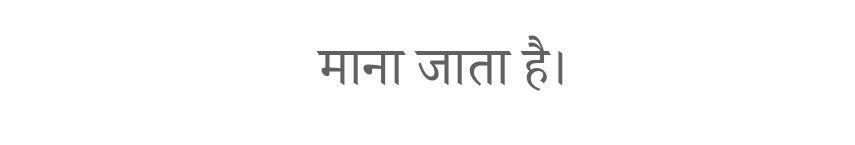माना जाता है।